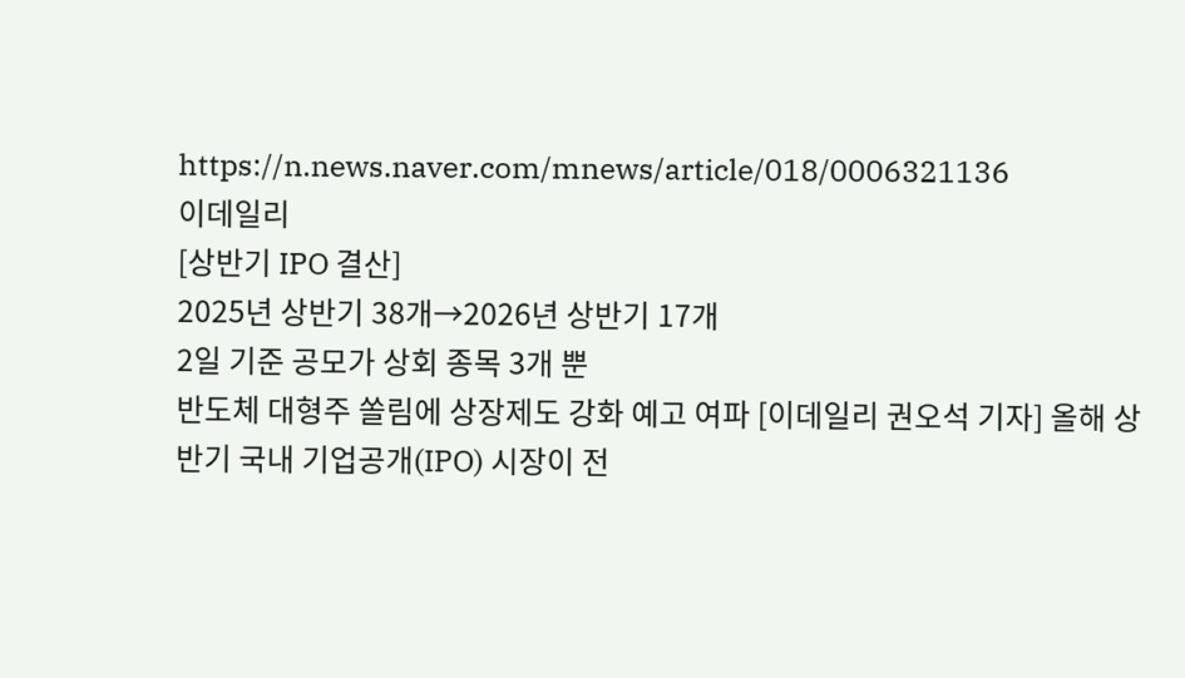https://n.news.naver.com/mnews/article/018/0006321136
이데일리
[상반기 IPO 결산]
2025년 상반기 38개→2026년 상반기 17개
2일 기준 공모가 상회 종목 3개 뿐
반도체 대형주 쏠림에 상장제도 강화 예고 여파 [이데일리 권오석 기자] 올해 상반기 국내 기업공개(IPO) 시장이 전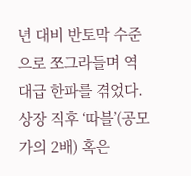년 대비 반토막 수준으로 쪼그라들며 역대급 한파를 겪었다. 상장 직후 ‘따블’(공모가의 2배) 혹은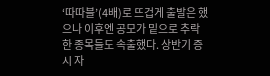‘따따블’(4배)로 뜨겁게 출발은 했으나 이후엔 공모가 밑으로 추락한 종목들도 속출했다. 상반기 증시 자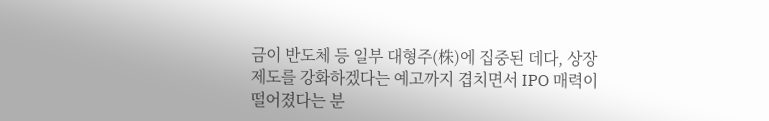금이 반도체 등 일부 대형주(株)에 집중된 데다, 상장 제도를 강화하겠다는 예고까지 겹치면서 IPO 매력이 떨어졌다는 분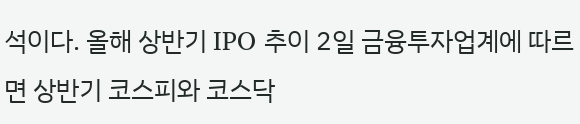석이다. 올해 상반기 IPO 추이 2일 금융투자업계에 따르면 상반기 코스피와 코스닥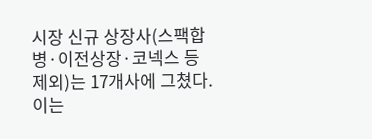시장 신규 상장사(스팩합병·이전상장·코넥스 등 제외)는 17개사에 그쳤다. 이는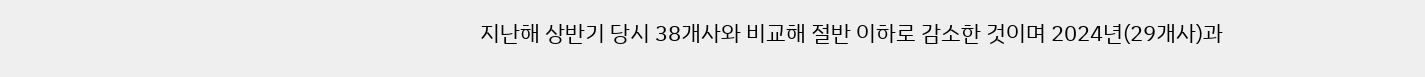지난해 상반기 당시 38개사와 비교해 절반 이하로 감소한 것이며 2024년(29개사)과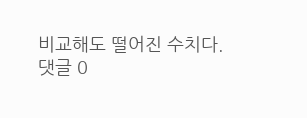비교해도 떨어진 수치다.
댓글 0